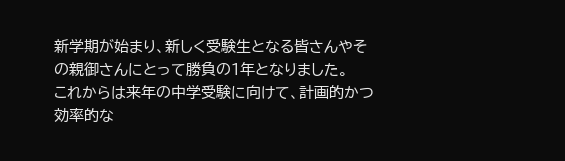新学期が始まり、新しく受験生となる皆さんやその親御さんにとって勝負の1年となりました。
これからは来年の中学受験に向けて、計画的かつ効率的な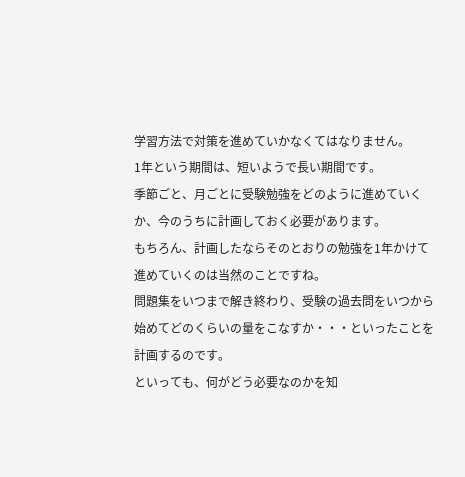学習方法で対策を進めていかなくてはなりません。
1年という期間は、短いようで長い期間です。
季節ごと、月ごとに受験勉強をどのように進めていくか、今のうちに計画しておく必要があります。
もちろん、計画したならそのとおりの勉強を1年かけて進めていくのは当然のことですね。
問題集をいつまで解き終わり、受験の過去問をいつから始めてどのくらいの量をこなすか・・・といったことを計画するのです。
といっても、何がどう必要なのかを知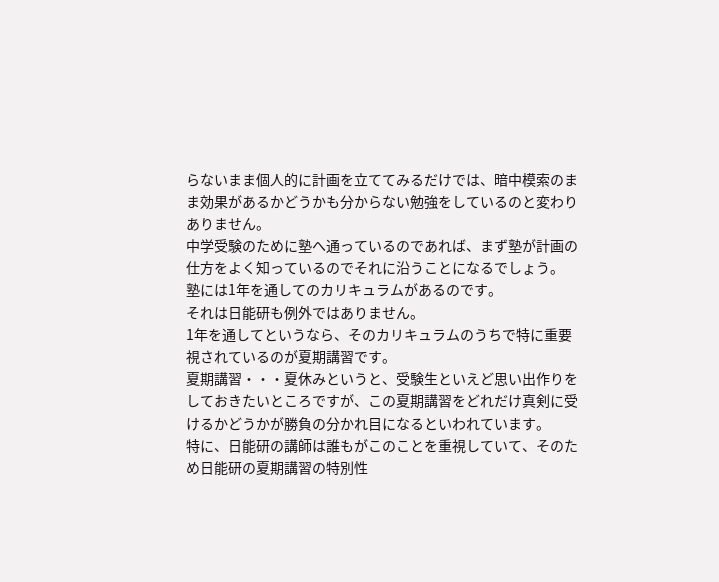らないまま個人的に計画を立ててみるだけでは、暗中模索のまま効果があるかどうかも分からない勉強をしているのと変わりありません。
中学受験のために塾へ通っているのであれば、まず塾が計画の仕方をよく知っているのでそれに沿うことになるでしょう。
塾には1年を通してのカリキュラムがあるのです。
それは日能研も例外ではありません。
1年を通してというなら、そのカリキュラムのうちで特に重要視されているのが夏期講習です。
夏期講習・・・夏休みというと、受験生といえど思い出作りをしておきたいところですが、この夏期講習をどれだけ真剣に受けるかどうかが勝負の分かれ目になるといわれています。
特に、日能研の講師は誰もがこのことを重視していて、そのため日能研の夏期講習の特別性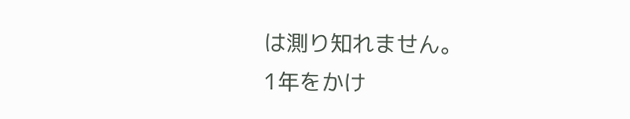は測り知れません。
1年をかけ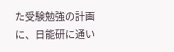た受験勉強の計画に、日能研に通い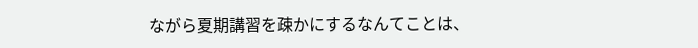ながら夏期講習を疎かにするなんてことは、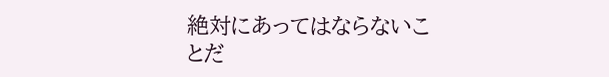絶対にあってはならないことだ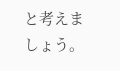と考えましょう。